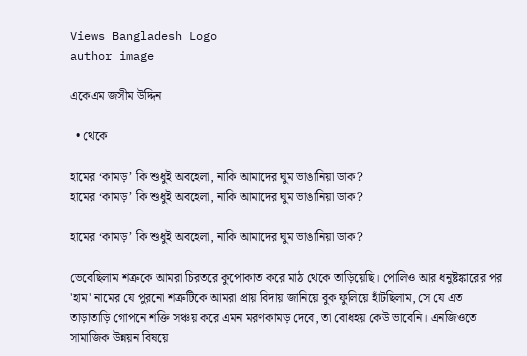Views Bangladesh Logo
author image

একেএম জসীম উদ্দিন

  • থেকে

হামের ‘কামড়’ কি শুধুই অবহেলা, নাকি আমাদের ঘুম ভাঙানিয়া ডাক?
হামের ‘কামড়’ কি শুধুই অবহেলা, নাকি আমাদের ঘুম ভাঙানিয়া ডাক?

হামের ‘কামড়’ কি শুধুই অবহেলা, নাকি আমাদের ঘুম ভাঙানিয়া ডাক?

ভেবেছিলাম শত্রুকে আমরা চিরতরে কুপোকাত করে মাঠ থেকে তাড়িয়েছি। পোলিও আর ধনুষ্টঙ্কারের পর 'হাম' নামের যে পুরনো শত্রুটিকে আমরা প্রায় বিদায় জানিয়ে বুক ফুলিয়ে হাঁটছিলাম, সে যে এত তাড়াতাড়ি গোপনে শক্তি সঞ্চয় করে এমন মরণকামড় দেবে, তা বোধহয় কেউ ভাবেনি। এনজিওতে সামাজিক উন্নয়ন বিষয়ে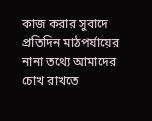কাজ করার সুবাদে প্রতিদিন মাঠপর্যায়ের নানা তথ্যে আমাদের চোখ রাখতে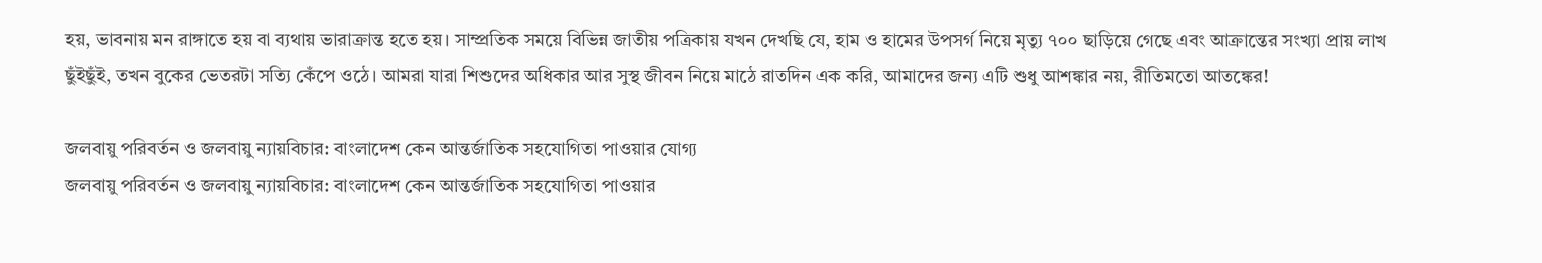হয়, ভাবনায় মন রাঙ্গাতে হয় বা ব্যথায় ভারাক্রান্ত হতে হয়। সাম্প্রতিক সময়ে বিভিন্ন জাতীয় পত্রিকায় যখন দেখছি যে, হাম ও হামের উপসর্গ নিয়ে মৃত্যু ৭০০ ছাড়িয়ে গেছে এবং আক্রান্তের সংখ্যা প্রায় লাখ ছুঁইছুঁই, তখন বুকের ভেতরটা সত্যি কেঁপে ওঠে। আমরা যারা শিশুদের অধিকার আর সুস্থ জীবন নিয়ে মাঠে রাতদিন এক করি, আমাদের জন্য এটি শুধু আশঙ্কার নয়, রীতিমতো আতঙ্কের!

জলবায়ু পরিবর্তন ও জলবায়ু ন্যায়বিচার: বাংলাদেশ কেন আন্তর্জাতিক সহযোগিতা পাওয়ার যোগ্য
জলবায়ু পরিবর্তন ও জলবায়ু ন্যায়বিচার: বাংলাদেশ কেন আন্তর্জাতিক সহযোগিতা পাওয়ার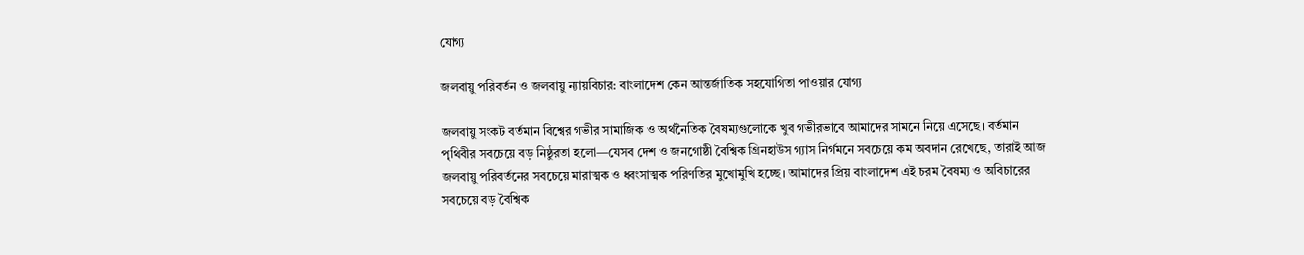যোগ্য

জলবায়ু পরিবর্তন ও জলবায়ু ন্যায়বিচার: বাংলাদেশ কেন আন্তর্জাতিক সহযোগিতা পাওয়ার যোগ্য

জলবায়ু সংকট বর্তমান বিশ্বের গভীর সামাজিক ও অর্থনৈতিক বৈষম্যগুলোকে খুব গভীরভাবে আমাদের সামনে নিয়ে এসেছে। বর্তমান পৃথিবীর সবচেয়ে বড় নিষ্ঠুরতা হলো—যেসব দেশ ও জনগোষ্ঠী বৈশ্বিক গ্রিনহাউস গ্যাস নির্গমনে সবচেয়ে কম অবদান রেখেছে, তারাই আজ জলবায়ু পরিবর্তনের সবচেয়ে মারাত্মক ও ধ্বংসাত্মক পরিণতির মুখোমুখি হচ্ছে। আমাদের প্রিয় বাংলাদেশ এই চরম বৈষম্য ও অবিচারের সবচেয়ে বড় বৈশ্বিক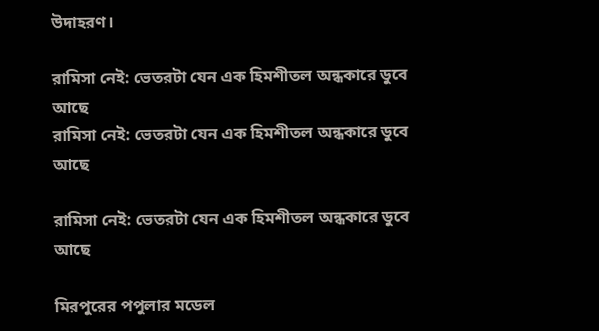উদাহরণ।

রামিসা নেই: ভেতরটা যেন এক হিমশীতল অন্ধকারে ডুবে আছে
রামিসা নেই: ভেতরটা যেন এক হিমশীতল অন্ধকারে ডুবে আছে

রামিসা নেই: ভেতরটা যেন এক হিমশীতল অন্ধকারে ডুবে আছে

মিরপুরের পপুলার মডেল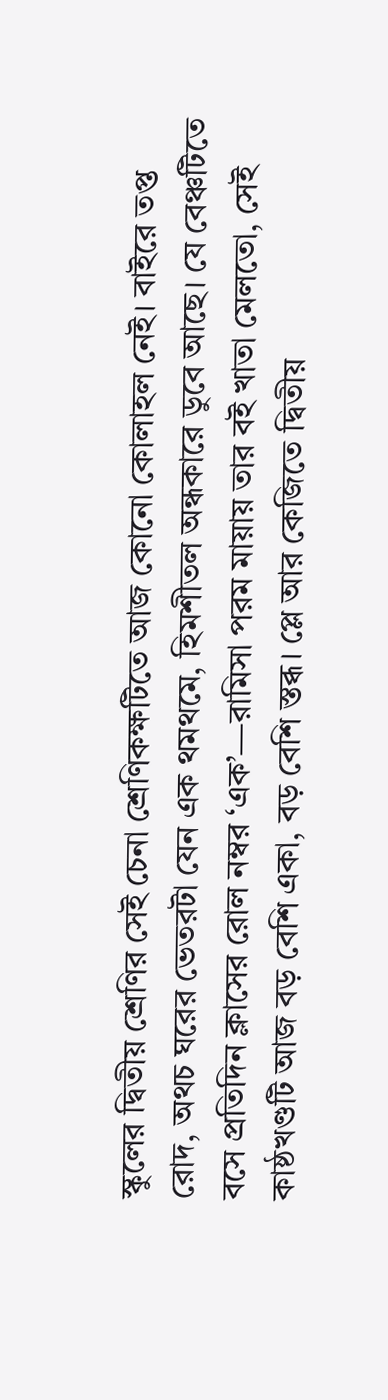স্কুলের দ্বিতীয় শ্রেণির সেই চেনা শ্রেণিকক্ষটিতে আজ কোনো কোলাহল নেই। বাইরে তপ্ত রোদ, অথচ ঘরের ভেতরটা যেন এক থমথমে, হিমশীতল অন্ধকারে ডুবে আছে। যে বেঞ্চটিতে বসে প্রতিদিন ক্লাসের রোল নম্বর ‘এক’—রামিসা পরম মায়ায় তার বই খাতা মেলতো, সেই কাষ্ঠখণ্ডটি আজ বড় বেশি একা, বড় বেশি স্তব্ধ। প্লে আর কেজিতে দ্বিতীয়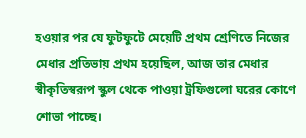হওয়ার পর যে ফুটফুটে মেয়েটি প্রথম শ্রেণিতে নিজের মেধার প্রতিভায় প্রথম হয়েছিল, আজ তার মেধার স্বীকৃতিস্বরূপ স্কুল থেকে পাওয়া ট্রফিগুলো ঘরের কোণে শোভা পাচ্ছে।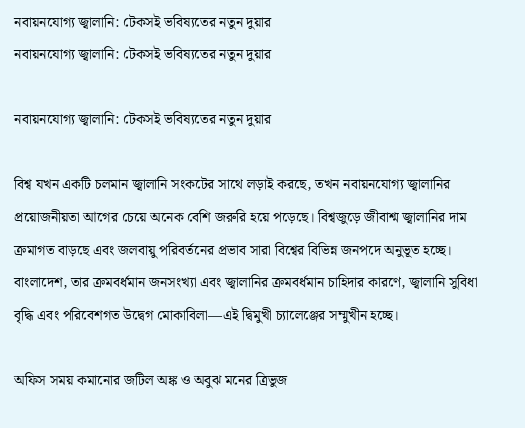নবায়নযোগ্য জ্বালানি: টেকসই ভবিষ্যতের নতুন দুয়ার
নবায়নযোগ্য জ্বালানি: টেকসই ভবিষ্যতের নতুন দুয়ার

নবায়নযোগ্য জ্বালানি: টেকসই ভবিষ্যতের নতুন দুয়ার

বিশ্ব যখন একটি চলমান জ্বালানি সংকটের সাথে লড়াই করছে, তখন নবায়নযোগ্য জ্বালানির প্রয়োজনীয়তা আগের চেয়ে অনেক বেশি জরুরি হয়ে পড়েছে। বিশ্বজুড়ে জীবাশ্ম জ্বালানির দাম ক্রমাগত বাড়ছে এবং জলবায়ু পরিবর্তনের প্রভাব সারা বিশ্বের বিভিন্ন জনপদে অনুভূত হচ্ছে। বাংলাদেশ, তার ক্রমবর্ধমান জনসংখ্যা এবং জ্বালানির ক্রমবর্ধমান চাহিদার কারণে, জ্বালানি সুবিধা বৃদ্ধি এবং পরিবেশগত উদ্বেগ মোকাবিলা—এই দ্বিমুখী চ্যালেঞ্জের সম্মুখীন হচ্ছে।

অফিস সময় কমানোর জটিল অঙ্ক ও অবুঝ মনের ত্রিভুজ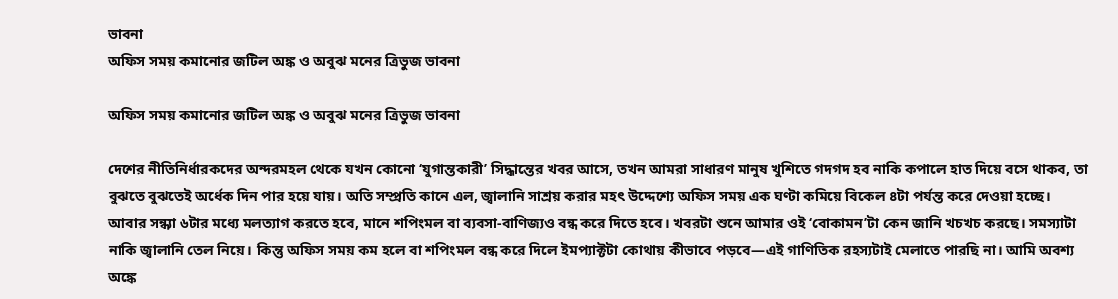ভাবনা
অফিস সময় কমানোর জটিল অঙ্ক ও অবুঝ মনের ত্রিভুজ ভাবনা

অফিস সময় কমানোর জটিল অঙ্ক ও অবুঝ মনের ত্রিভুজ ভাবনা

দেশের নীতিনির্ধারকদের অন্দরমহল থেকে যখন কোনো ‘যুগান্তকারী’ সিদ্ধান্তের খবর আসে, তখন আমরা সাধারণ মানুষ খুশিতে গদগদ হব নাকি কপালে হাত দিয়ে বসে থাকব, তা বুঝতে বুঝতেই অর্ধেক দিন পার হয়ে যায়। অতি সম্প্রতি কানে এল, জ্বালানি সাশ্রয় করার মহৎ উদ্দেশ্যে অফিস সময় এক ঘণ্টা কমিয়ে বিকেল ৪টা পর্যন্ত করে দেওয়া হচ্ছে। আবার সন্ধ্যা ৬টার মধ্যে মলত্যাগ করতে হবে, মানে শপিংমল বা ব্যবসা-বাণিজ্যও বন্ধ করে দিতে হবে। খবরটা শুনে আমার ওই ‘বোকামন’টা কেন জানি খচখচ করছে। সমস্যাটা নাকি জ্বালানি তেল নিয়ে। কিন্তু অফিস সময় কম হলে বা শপিংমল বন্ধ করে দিলে ইমপ্যাক্টটা কোথায় কীভাবে পড়বে—এই গাণিতিক রহস্যটাই মেলাতে পারছি না। আমি অবশ্য অঙ্কে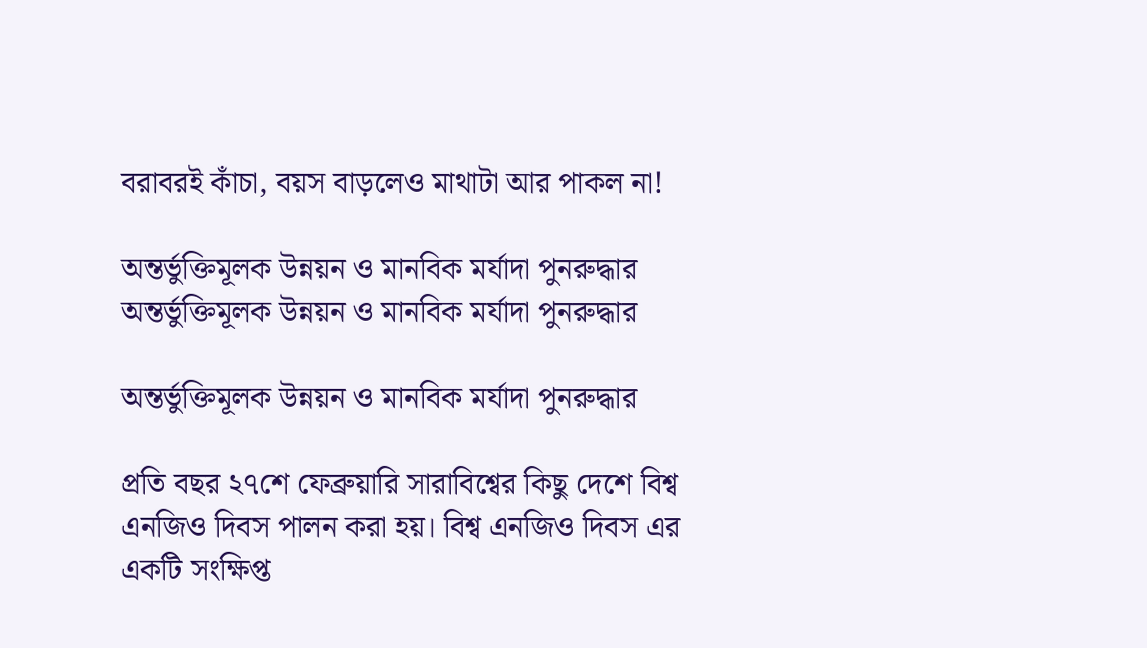বরাবরই কাঁচা, বয়স বাড়লেও মাথাটা আর পাকল না!

অন্তর্ভুক্তিমূলক উন্নয়ন ও মানবিক মর্যাদা পুনরুদ্ধার
অন্তর্ভুক্তিমূলক উন্নয়ন ও মানবিক মর্যাদা পুনরুদ্ধার

অন্তর্ভুক্তিমূলক উন্নয়ন ও মানবিক মর্যাদা পুনরুদ্ধার

প্রতি বছর ২৭শে ফেব্রুয়ারি সারাবিশ্বের কিছু দেশে বিশ্ব এনজিও দিবস পালন করা হয়। বিশ্ব এনজিও দিবস এর একটি সংক্ষিপ্ত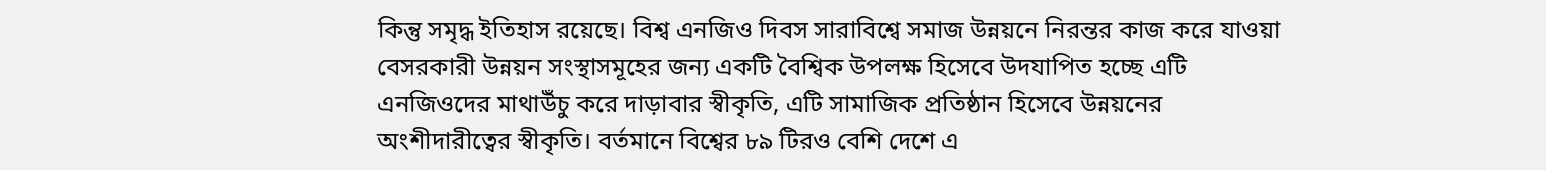কিন্তু সমৃদ্ধ ইতিহাস রয়েছে। বিশ্ব এনজিও দিবস সারাবিশ্বে সমাজ উন্নয়নে নিরন্তর কাজ করে যাওয়া বেসরকারী উন্নয়ন সংস্থাসমূহের জন্য একটি বৈশ্বিক উপলক্ষ হিসেবে উদযাপিত হচ্ছে এটি এনজিওদের মাথাউঁচু করে দাড়াবার স্বীকৃতি, এটি সামাজিক প্রতিষ্ঠান হিসেবে উন্নয়নের অংশীদারীত্বের স্বীকৃতি। বর্তমানে বিশ্বের ৮৯ টিরও বেশি দেশে এ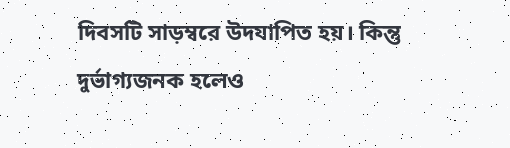দিবসটি সাড়ম্বরে উদযাপিত হয়। কিন্তু দুর্ভাগ্যজনক হলেও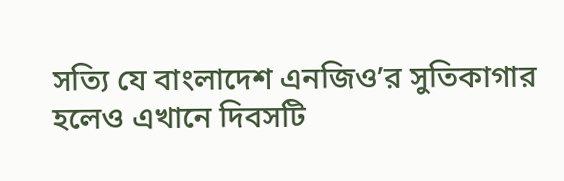সত্যি যে বাংলাদেশ এনজিও’র সুতিকাগার হলেও এখানে দিবসটি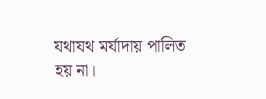যথাযথ মর্যাদায় পালিত হয় না।